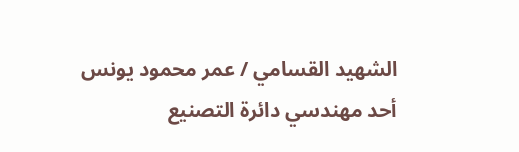الشهيد القسامي / عمر محمود يونس
أحد مهندسي دائرة التصنيع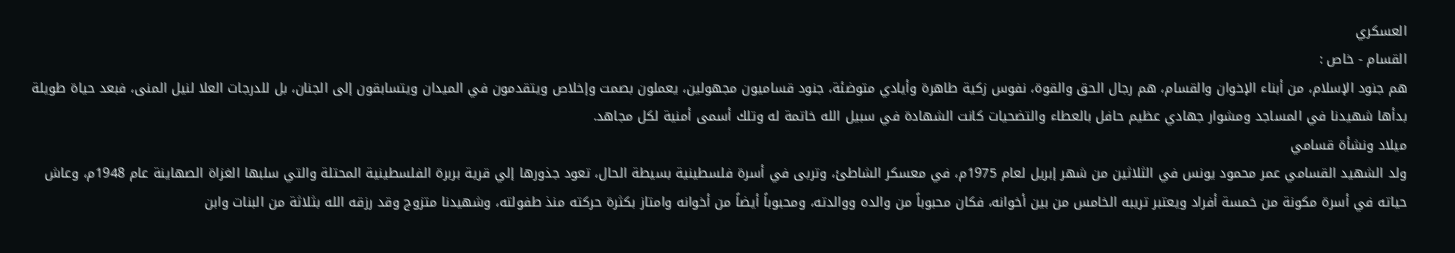العسكري
القسام - خاص :
هم جنود الإسلام، من أبناء الإخوان والقسام، هم رجال الحق والقوة، نفوس زكية طاهرة وأيادي متوضئة، جنود قساميون مجهولين، يعملون بصمت وإخلاص ويتقدمون في الميدان ويتسابقون إلى الجنان، بل للدرجات العلا لنيل المنى، فبعد حياة طويلة بدأها شهيدنا في المساجد ومشوار جهادي عظيم حافل بالعطاء والتضحيات كانت الشهادة في سبيل الله خاتمة له وتلك أسمى أمنية لكل مجاهد.
ميلاد ونشأة قسامي
ولد الشهيد القسامي عمر محمود يونس في الثلاثين من شهر إبريل لعام 1975م، في معسكر الشاطئ، وتربى في أسرة فلسطينية بسيطة الحال، تعود جذورها إلي قرية بربرة الفلسطينية المحتلة والتي سلبها الغزاة الصهاينة عام 1948م، وعاش حياته في أسرة مكونة من خمسة أفراد ويعتبر تريبه الخامس من بين أخوانه، فكان محبوباً من والده ووالدته، ومحبوباً أيضاً من أخوانه وامتاز بكثرة حركته منذ طفولته، وشهيدنا متزوج وقد رزقه الله بثلاثة من البنات وابن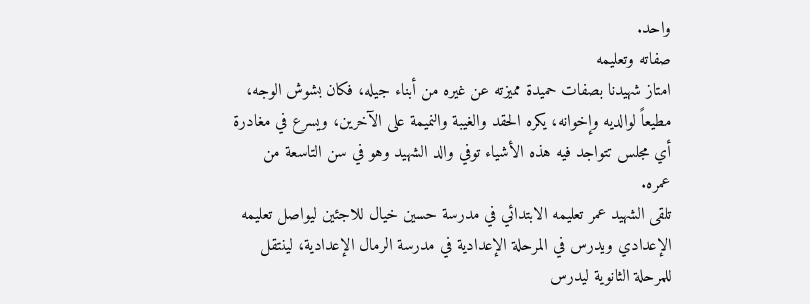واحد.
صفاته وتعليمه
امتاز شهيدنا بصفات حميدة مميزته عن غيره من أبناء جيله، فكان بشوش الوجه، مطيعاً لوالديه وإخوانه، يكره الحقد والغيبة والنميمة على الآخرين، ويسرع في مغادرة أي مجلس تتواجد فيه هذه الأشياء توفي والد الشهيد وهو في سن التاسعة من عمره.
تلقى الشهيد عمر تعليمه الابتدائي في مدرسة حسين خيال للاجئين ليواصل تعليمه الإعدادي ويدرس في المرحلة الإعدادية في مدرسة الرمال الإعدادية، لينتقل للمرحلة الثانوية ليدرس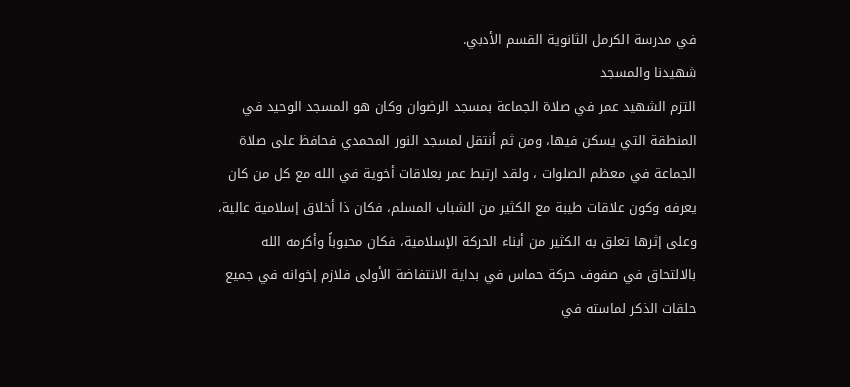في مدرسة الكرمل الثانوية القسم الأدبي.
شهيدنا والمسجد
التزم الشهيد عمر في صلاة الجماعة بمسجد الرضوان وكان هو المسجد الوحيد في المنطقة التي يسكن فيها، ومن ثم أنتقل لمسجد النور المحمدي فحافظ على صلاة الجماعة في معظم الصلوات ، ولقد ارتبط عمر بعلاقات أخوية في الله مع كل من كان يعرفه وكون علاقات طيبة مع الكثير من الشباب المسلم، فكان ذا أخلاق إسلامية عالية، وعلى إثرها تعلق به الكثير من أبناء الحركة الإسلامية، فكان محبوباً وأكرمه الله بالالتحاق في صفوف حركة حماس في بداية الانتفاضة الأولى فلازم إخوانه في جميع حلقات الذكر لماسته في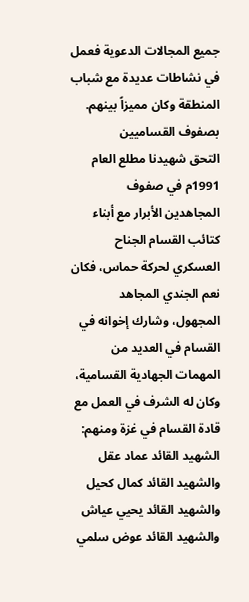جميع المجالات الدعوية فعمل في نشاطات عديدة مع شباب المنطقة وكان مميزاً بينهم.
بصفوف القساميين
التحق شهيدنا مطلع العام 1991م في صفوف المجاهدين الأبرار مع أبناء كتائب القسام الجناح العسكري لحركة حماس، فكان نعم الجندي المجاهد المجهول، وشارك إخوانه في القسام في العديد من المهمات الجهادية القسامية، وكان له الشرف في العمل مع قادة القسام في غزة ومنهم: الشهيد القائد عماد عقل والشهيد القائد كمال كحيل والشهيد القائد يحيي عياش والشهيد القائد عوض سلمي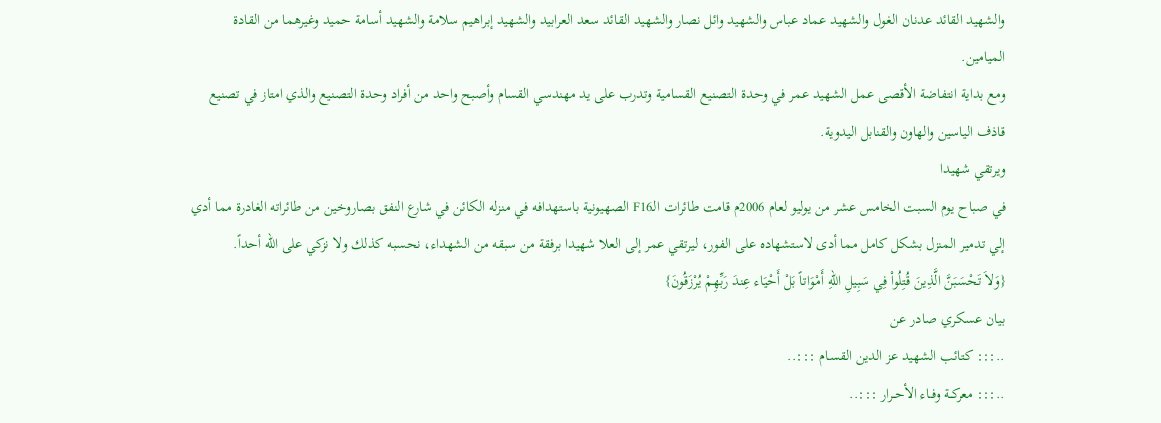والشهيد القائد عدنان الغول والشهيد عماد عباس والشهيد وائل نصار والشهيد القائد سعد العرابيد والشهيد إبراهيم سلامة والشهيد أسامة حميد وغيرهما من القادة الميامين.
ومع بداية انتفاضة الأقصى عمل الشهيد عمر في وحدة التصنيع القسامية وتدرب على يد مهندسي القسام وأصبح واحد من أفراد وحدة التصنيع والذي امتاز في تصنيع قاذف الياسين والهاون والقنابل اليدوية.
ويرتقي شهيدا
في صباح يوم السبت الخامس عشر من يوليو لعام 2006م قامت طائرات الـF16 الصهيونية باستهدافه في منزله الكائن في شارع النفق بصاروخين من طائراته الغادرة مما أدي إلي تدمير المنزل بشكل كامل مما أدى لاستشهاده على الفور، ليرتقي عمر إلى العلا شهيدا برفقة من سبقه من الشهداء، نحسبه كذلك ولا نزكي على الله أحداً.
{وَلاَ تَحْسَبَنَّ الَّذِينَ قُتِلُواْ فِي سَبِيلِ اللّهِ أَمْوَاتاً بَلْ أَحْيَاء عِندَ رَبِّهِمْ يُرْزَقُونَ}
بيان عسكري صادر عن
..::: كتائب الشهيد عز الدين القسـام :::..
..::: معركــة وفــاء الأحــرار :::..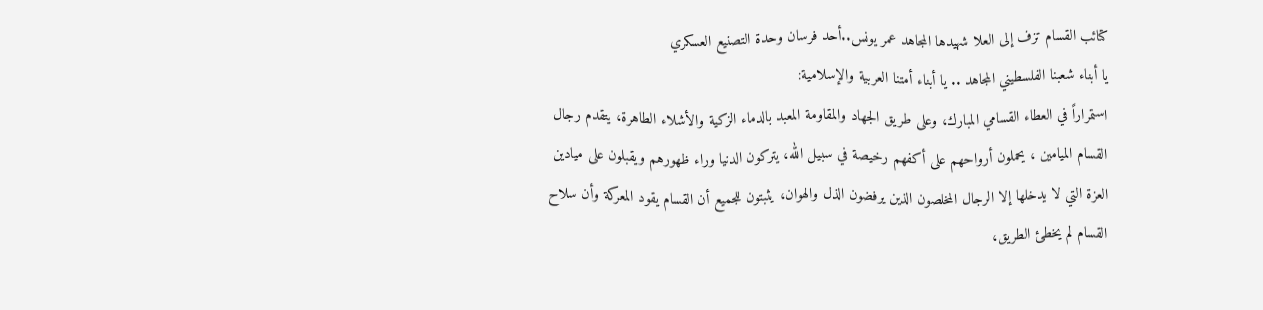كتائب القسام تزف إلى العلا شهيدها المجاهد عمر يونس..أحد فرسان وحدة التصنيع العسكري
يا أبناء شعبنا الفلسطيني المجاهد .. يا أبناء أمتنا العربية والإسلامية:
استمراراً في العطاء القسامي المبارك، وعلى طريق الجهاد والمقاومة المعبد بالدماء الزكية والأشلاء الطاهرة، يتقدم رجال القسام الميامين ، يحملون أرواحهم على أكفهم رخيصة في سبيل الله، يتركون الدنيا وراء ظهورهم ويقبلون على ميادين العزة التي لا يدخلها إلا الرجال المخلصون الذين يرفضون الذل والهوان، يثبتون للجميع أن القسام يقود المعركة وأن سلاح القسام لم يخطئ الطريق،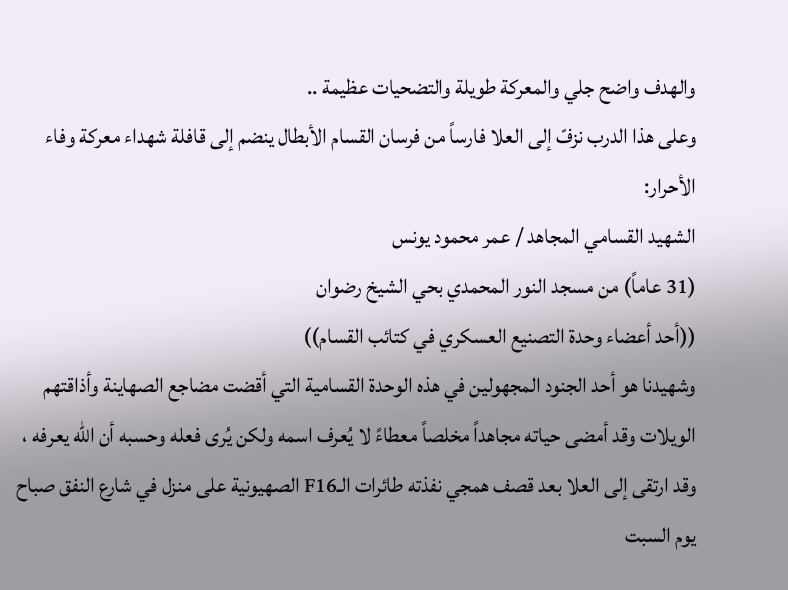والهدف واضح جلي والمعركة طويلة والتضحيات عظيمة ..
وعلى هذا الدرب نزفّ إلى العلا فارساً من فرسان القسام الأبطال ينضم إلى قافلة شهداء معركة وفاء الأحرار:
الشهيد القسامي المجاهد / عمر محمود يونس
(31 عاماً) من مسجد النور المحمدي بحي الشيخ رضوان
((أحد أعضاء وحدة التصنيع العسكري في كتائب القسام))
وشهيدنا هو أحد الجنود المجهولين في هذه الوحدة القسامية التي أقضت مضاجع الصهاينة وأذاقتهم الويلات وقد أمضى حياته مجاهداً مخلصاً معطاءً لا يُعرف اسمه ولكن يُرى فعله وحسبه أن الله يعرفه ، وقد ارتقى إلى العلا بعد قصف همجي نفذته طائرات الـF16 الصهيونية على منزل في شارع النفق صباح يوم السبت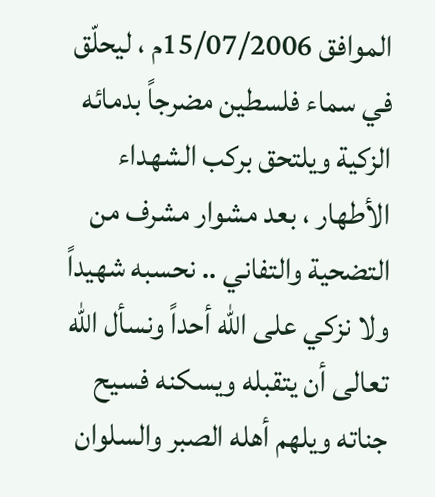الموافق 15/07/2006م ، ليحلّق في سماء فلسطين مضرجاً بدمائه الزكية ويلتحق بركب الشهداء الأطهار ، بعد مشوار مشرف من التضحية والتفاني .. نحسبه شهيداً ولا نزكي على الله أحداً ونسأل الله تعالى أن يتقبله ويسكنه فسيح جناته ويلهم أهله الصبر والسلوان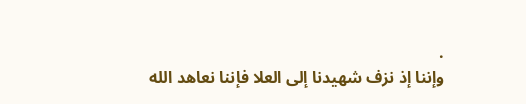.
وإننا إذ نزف شهيدنا إلى العلا فإننا نعاهد الله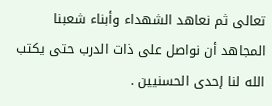تعالى ثم نعاهد الشهداء وأبناء شعبنا المجاهد أن نواصل على ذات الدرب حتى يكتب الله لنا إحدى الحسنيين .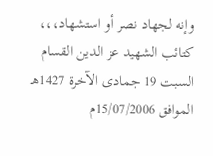وإنه لجهاد نصر أو استشهاد،،،
كتائب الشهيد عز الدين القسام
السبت 19 جمادى الآخرة 1427هـ
الموافق 15/07/2006م